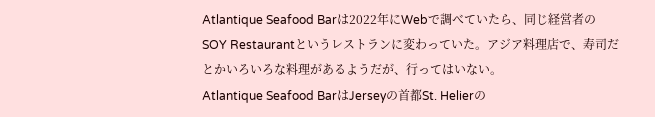Atlantique Seafood Barは2022年にWebで調べていたら、同じ経営者のSOY Restaurantというレストランに変わっていた。アジア料理店で、寿司だとかいろいろな料理があるようだが、行ってはいない。
Atlantique Seafood BarはJerseyの首都St. Helierの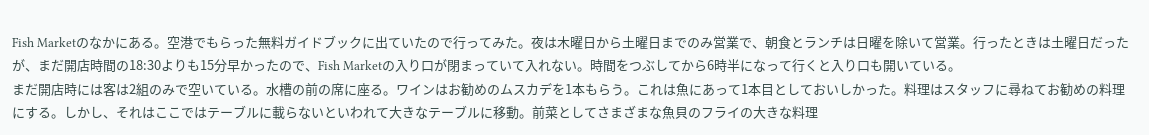Fish Marketのなかにある。空港でもらった無料ガイドブックに出ていたので行ってみた。夜は木曜日から土曜日までのみ営業で、朝食とランチは日曜を除いて営業。行ったときは土曜日だったが、まだ開店時間の18:30よりも15分早かったので、Fish Marketの入り口が閉まっていて入れない。時間をつぶしてから6時半になって行くと入り口も開いている。
まだ開店時には客は2組のみで空いている。水槽の前の席に座る。ワインはお勧めのムスカデを1本もらう。これは魚にあって1本目としておいしかった。料理はスタッフに尋ねてお勧めの料理にする。しかし、それはここではテーブルに載らないといわれて大きなテーブルに移動。前菜としてさまざまな魚貝のフライの大きな料理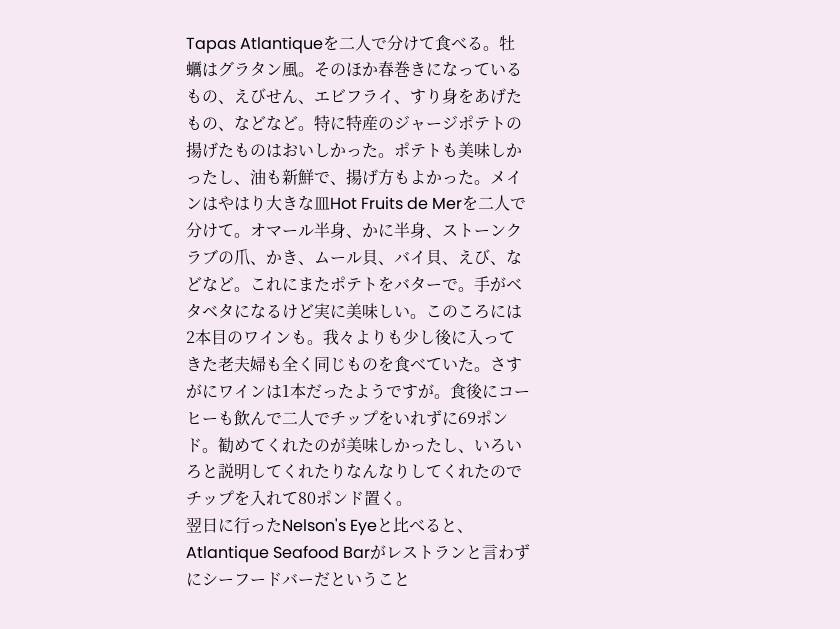Tapas Atlantiqueを二人で分けて食べる。牡蠣はグラタン風。そのほか春巻きになっているもの、えびせん、エビフライ、すり身をあげたもの、などなど。特に特産のジャージポテトの揚げたものはおいしかった。ポテトも美味しかったし、油も新鮮で、揚げ方もよかった。メインはやはり大きな皿Hot Fruits de Merを二人で分けて。オマール半身、かに半身、ストーンクラブの爪、かき、ムール貝、バイ貝、えび、などなど。これにまたポテトをバターで。手がベタベタになるけど実に美味しい。このころには2本目のワインも。我々よりも少し後に入ってきた老夫婦も全く同じものを食べていた。さすがにワインは1本だったようですが。食後にコーヒーも飲んで二人でチップをいれずに69ポンド。勧めてくれたのが美味しかったし、いろいろと説明してくれたりなんなりしてくれたのでチップを入れて80ポンド置く。
翌日に行ったNelson's Eyeと比べると、Atlantique Seafood Barがレストランと言わずにシーフードバーだということ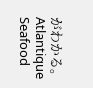がわかる。Atlantique Seafood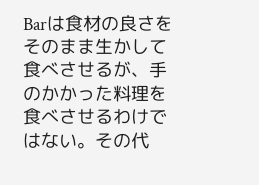Barは食材の良さをそのまま生かして食べさせるが、手のかかった料理を食べさせるわけではない。その代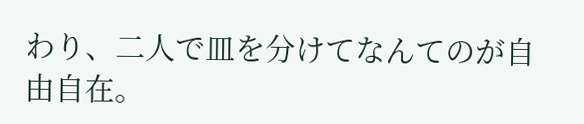わり、二人で皿を分けてなんてのが自由自在。